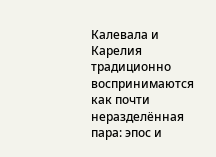Калевала и Карелия традиционно воспринимаются как почти неразделённая пара: эпос и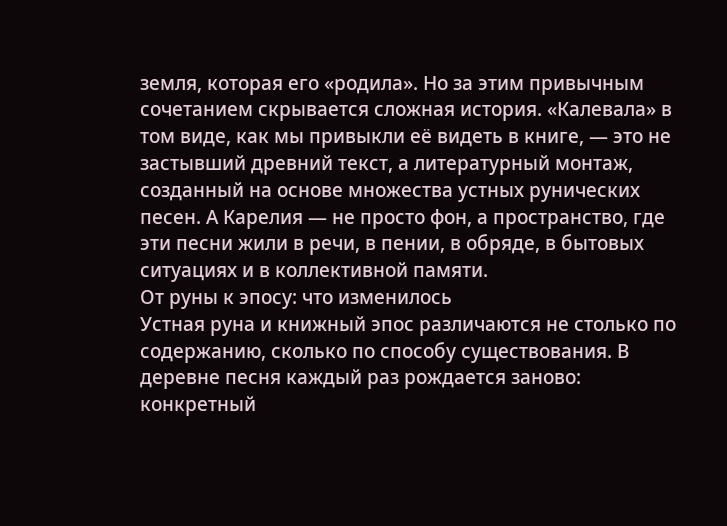земля, которая его «родила». Но за этим привычным сочетанием скрывается сложная история. «Калевала» в том виде, как мы привыкли её видеть в книге, — это не застывший древний текст, а литературный монтаж, созданный на основе множества устных рунических песен. А Карелия — не просто фон, а пространство, где эти песни жили в речи, в пении, в обряде, в бытовых ситуациях и в коллективной памяти.
От руны к эпосу: что изменилось
Устная руна и книжный эпос различаются не столько по содержанию, сколько по способу существования. В деревне песня каждый раз рождается заново: конкретный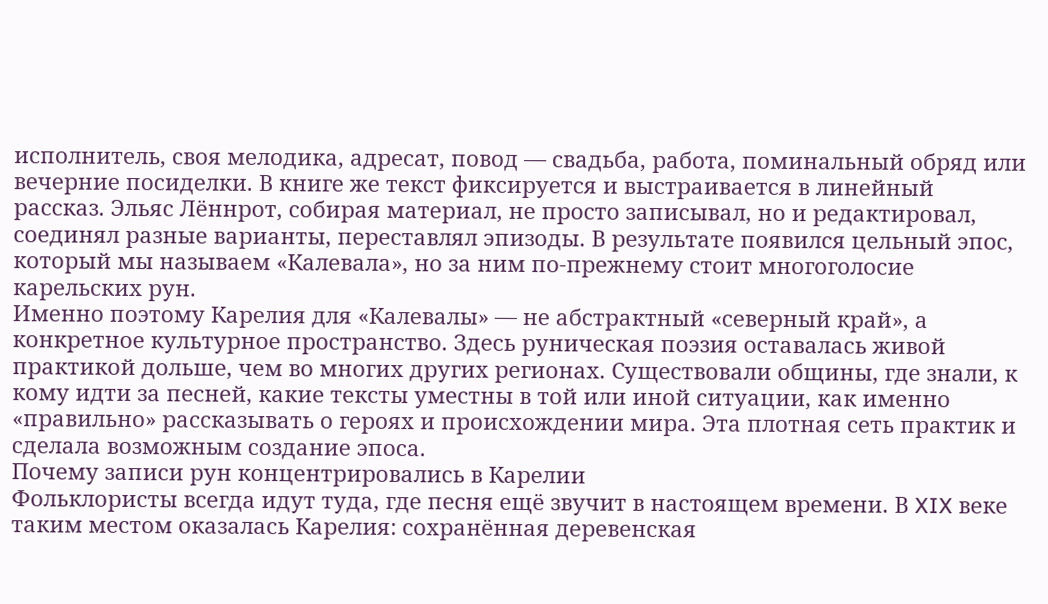исполнитель, своя мелодика, адресат, повод — свадьба, работа, поминальный обряд или вечерние посиделки. В книге же текст фиксируется и выстраивается в линейный рассказ. Эльяс Лённрот, собирая материал, не просто записывал, но и редактировал, соединял разные варианты, переставлял эпизоды. В результате появился цельный эпос, который мы называем «Калевала», но за ним по-прежнему стоит многоголосие карельских рун.
Именно поэтому Карелия для «Калевалы» — не абстрактный «северный край», а конкретное культурное пространство. Здесь руническая поэзия оставалась живой практикой дольше, чем во многих других регионах. Существовали общины, где знали, к кому идти за песней, какие тексты уместны в той или иной ситуации, как именно «правильно» рассказывать о героях и происхождении мира. Эта плотная сеть практик и сделала возможным создание эпоса.
Почему записи рун концентрировались в Карелии
Фольклористы всегда идут туда, где песня ещё звучит в настоящем времени. В XIX веке таким местом оказалась Карелия: сохранённая деревенская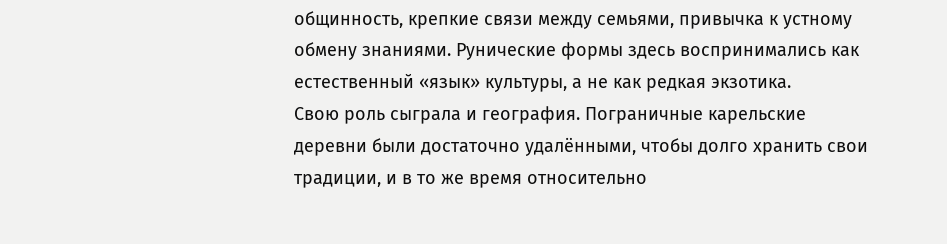общинность, крепкие связи между семьями, привычка к устному обмену знаниями. Рунические формы здесь воспринимались как естественный «язык» культуры, а не как редкая экзотика.
Свою роль сыграла и география. Пограничные карельские деревни были достаточно удалёнными, чтобы долго хранить свои традиции, и в то же время относительно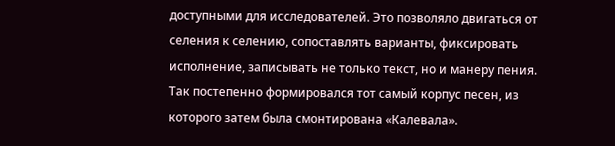доступными для исследователей. Это позволяло двигаться от селения к селению, сопоставлять варианты, фиксировать исполнение, записывать не только текст, но и манеру пения. Так постепенно формировался тот самый корпус песен, из которого затем была смонтирована «Калевала».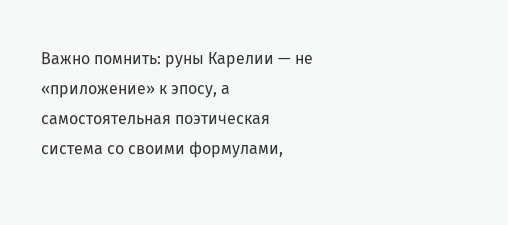Важно помнить: руны Карелии — не «приложение» к эпосу, а самостоятельная поэтическая система со своими формулами,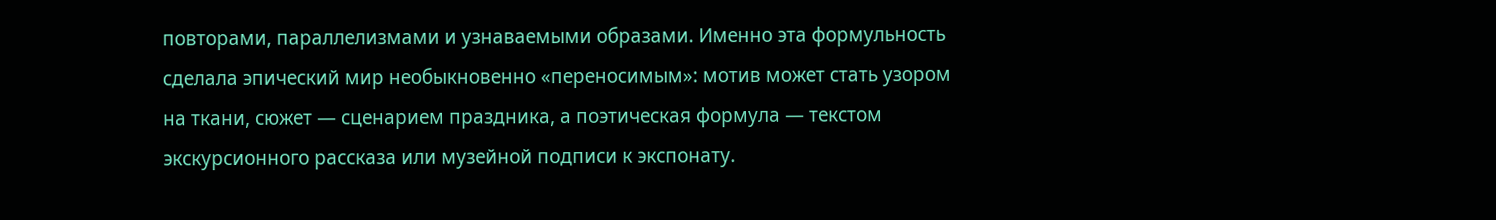повторами, параллелизмами и узнаваемыми образами. Именно эта формульность сделала эпический мир необыкновенно «переносимым»: мотив может стать узором на ткани, сюжет — сценарием праздника, а поэтическая формула — текстом экскурсионного рассказа или музейной подписи к экспонату.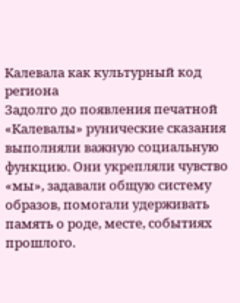Калевала как культурный код региона
Задолго до появления печатной «Калевалы» рунические сказания выполняли важную социальную функцию. Они укрепляли чувство «мы», задавали общую систему образов, помогали удерживать память о роде, месте, событиях прошлого.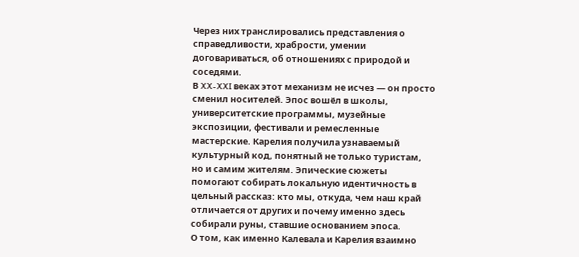Через них транслировались представления о справедливости, храбрости, умении договариваться, об отношениях с природой и соседями.
В XX-XXI веках этот механизм не исчез — он просто сменил носителей. Эпос вошёл в школы, университетские программы, музейные экспозиции, фестивали и ремесленные мастерские. Карелия получила узнаваемый культурный код, понятный не только туристам, но и самим жителям. Эпические сюжеты помогают собирать локальную идентичность в цельный рассказ: кто мы, откуда, чем наш край отличается от других и почему именно здесь собирали руны, ставшие основанием эпоса.
О том, как именно Калевала и Карелия взаимно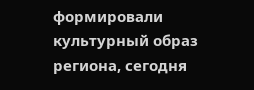формировали культурный образ региона, сегодня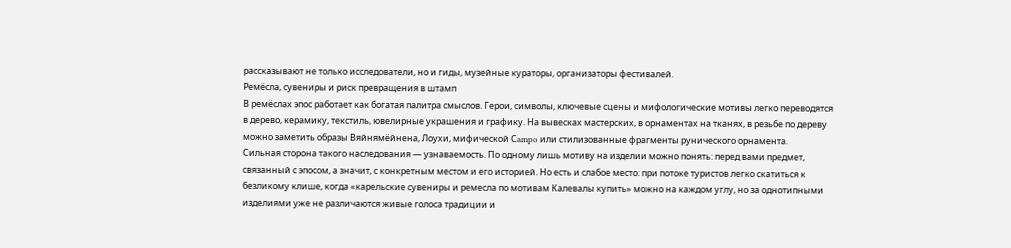рассказывают не только исследователи, но и гиды, музейные кураторы, организаторы фестивалей.
Ремёсла, сувениры и риск превращения в штамп
В ремёслах эпос работает как богатая палитра смыслов. Герои, символы, ключевые сцены и мифологические мотивы легко переводятся в дерево, керамику, текстиль, ювелирные украшения и графику. На вывесках мастерских, в орнаментах на тканях, в резьбе по дереву можно заметить образы Вяйнямёйнена, Лоухи, мифической Сampo или стилизованные фрагменты рунического орнамента.
Сильная сторона такого наследования — узнаваемость. По одному лишь мотиву на изделии можно понять: перед вами предмет, связанный с эпосом, а значит, с конкретным местом и его историей. Но есть и слабое место: при потоке туристов легко скатиться к безликому клише, когда «карельские сувениры и ремесла по мотивам Калевалы купить» можно на каждом углу, но за однотипными изделиями уже не различаются живые голоса традиции и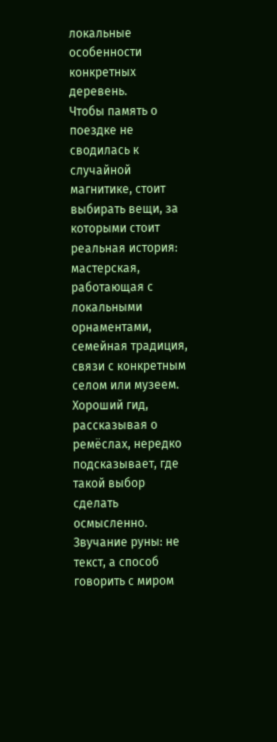локальные особенности конкретных деревень.
Чтобы память о поездке не сводилась к случайной магнитике, стоит выбирать вещи, за которыми стоит реальная история: мастерская, работающая с локальными орнаментами, семейная традиция, связи с конкретным селом или музеем. Хороший гид, рассказывая о ремёслах, нередко подсказывает, где такой выбор сделать осмысленно.
Звучание руны: не текст, а способ говорить с миром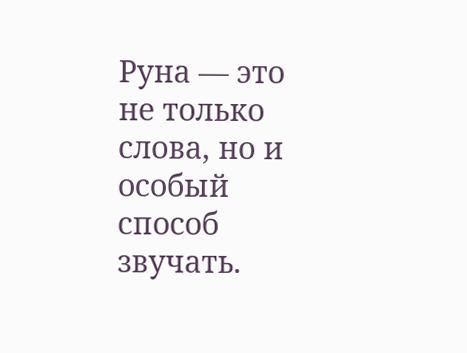Руна — это не только слова, но и особый способ звучать.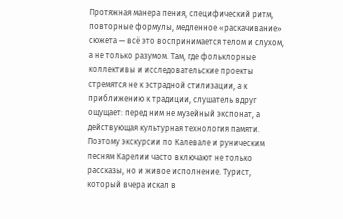Протяжная манера пения, специфический ритм, повторные формулы, медленное «раскачивание» сюжета — всё это воспринимается телом и слухом, а не только разумом. Там, где фольклорные коллективы и исследовательские проекты стремятся не к эстрадной стилизации, а к приближению к традиции, слушатель вдруг ощущает: перед ним не музейный экспонат, а действующая культурная технология памяти.
Поэтому экскурсии по Калевале и руническим песням Карелии часто включают не только рассказы, но и живое исполнение. Турист, который вчера искал в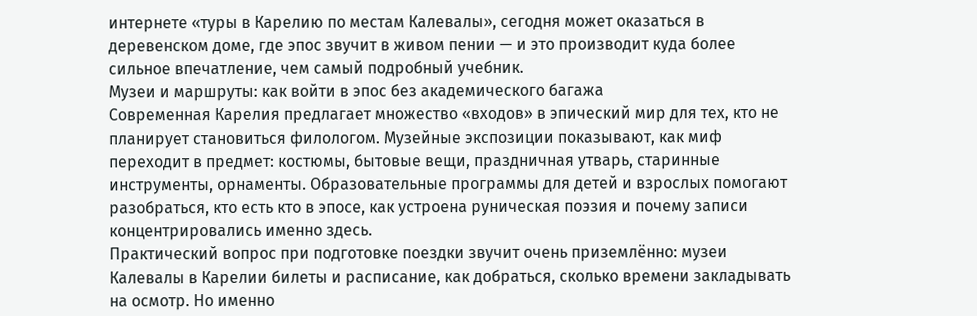интернете «туры в Карелию по местам Калевалы», сегодня может оказаться в деревенском доме, где эпос звучит в живом пении — и это производит куда более сильное впечатление, чем самый подробный учебник.
Музеи и маршруты: как войти в эпос без академического багажа
Современная Карелия предлагает множество «входов» в эпический мир для тех, кто не планирует становиться филологом. Музейные экспозиции показывают, как миф переходит в предмет: костюмы, бытовые вещи, праздничная утварь, старинные инструменты, орнаменты. Образовательные программы для детей и взрослых помогают разобраться, кто есть кто в эпосе, как устроена руническая поэзия и почему записи концентрировались именно здесь.
Практический вопрос при подготовке поездки звучит очень приземлённо: музеи Калевалы в Карелии билеты и расписание, как добраться, сколько времени закладывать на осмотр. Но именно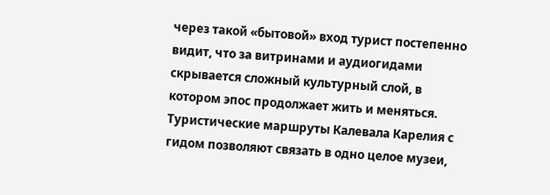через такой «бытовой» вход турист постепенно видит, что за витринами и аудиогидами скрывается сложный культурный слой, в котором эпос продолжает жить и меняться.
Туристические маршруты Калевала Карелия с гидом позволяют связать в одно целое музеи,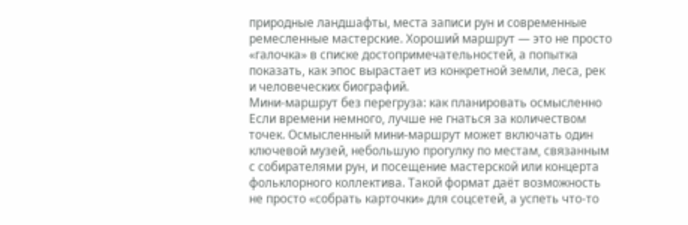природные ландшафты, места записи рун и современные ремесленные мастерские. Хороший маршрут — это не просто «галочка» в списке достопримечательностей, а попытка показать, как эпос вырастает из конкретной земли, леса, рек и человеческих биографий.
Мини-маршрут без перегруза: как планировать осмысленно
Если времени немного, лучше не гнаться за количеством точек. Осмысленный мини-маршрут может включать один ключевой музей, небольшую прогулку по местам, связанным с собирателями рун, и посещение мастерской или концерта фольклорного коллектива. Такой формат даёт возможность не просто «собрать карточки» для соцсетей, а успеть что-то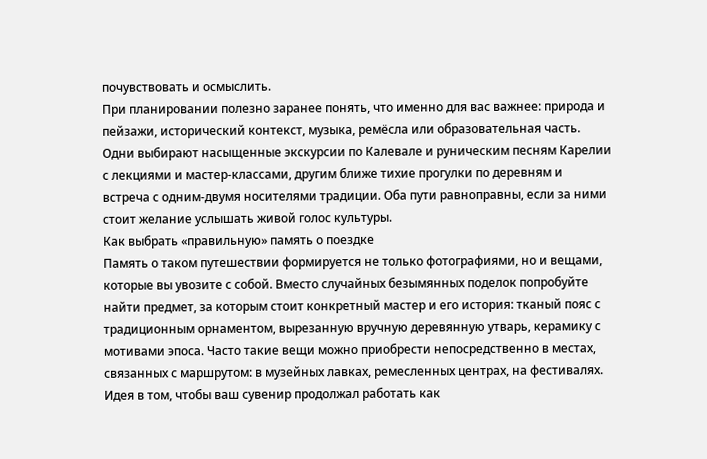почувствовать и осмыслить.
При планировании полезно заранее понять, что именно для вас важнее: природа и пейзажи, исторический контекст, музыка, ремёсла или образовательная часть. Одни выбирают насыщенные экскурсии по Калевале и руническим песням Карелии с лекциями и мастер-классами, другим ближе тихие прогулки по деревням и встреча с одним-двумя носителями традиции. Оба пути равноправны, если за ними стоит желание услышать живой голос культуры.
Как выбрать «правильную» память о поездке
Память о таком путешествии формируется не только фотографиями, но и вещами, которые вы увозите с собой. Вместо случайных безымянных поделок попробуйте найти предмет, за которым стоит конкретный мастер и его история: тканый пояс с традиционным орнаментом, вырезанную вручную деревянную утварь, керамику с мотивами эпоса. Часто такие вещи можно приобрести непосредственно в местах, связанных с маршрутом: в музейных лавках, ремесленных центрах, на фестивалях.
Идея в том, чтобы ваш сувенир продолжал работать как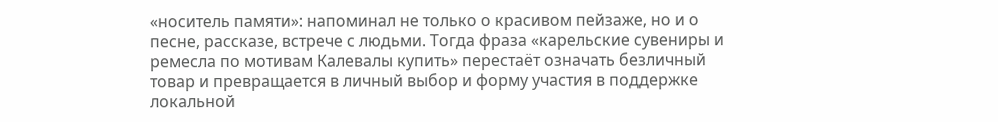«носитель памяти»: напоминал не только о красивом пейзаже, но и о песне, рассказе, встрече с людьми. Тогда фраза «карельские сувениры и ремесла по мотивам Калевалы купить» перестаёт означать безличный товар и превращается в личный выбор и форму участия в поддержке локальной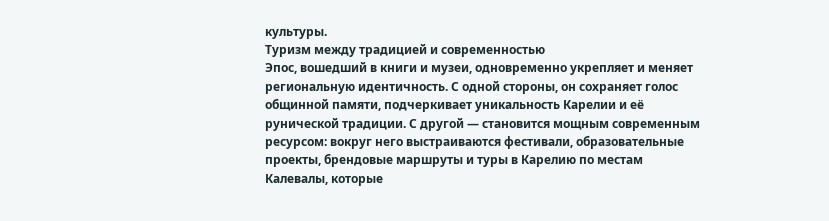культуры.
Туризм между традицией и современностью
Эпос, вошедший в книги и музеи, одновременно укрепляет и меняет региональную идентичность. С одной стороны, он сохраняет голос общинной памяти, подчеркивает уникальность Карелии и её рунической традиции. С другой — становится мощным современным ресурсом: вокруг него выстраиваются фестивали, образовательные проекты, брендовые маршруты и туры в Карелию по местам Калевалы, которые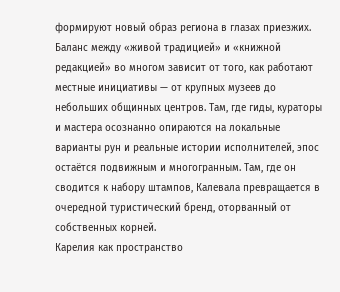формируют новый образ региона в глазах приезжих.
Баланс между «живой традицией» и «книжной редакцией» во многом зависит от того, как работают местные инициативы — от крупных музеев до небольших общинных центров. Там, где гиды, кураторы и мастера осознанно опираются на локальные варианты рун и реальные истории исполнителей, эпос остаётся подвижным и многогранным. Там, где он сводится к набору штампов, Калевала превращается в очередной туристический бренд, оторванный от собственных корней.
Карелия как пространство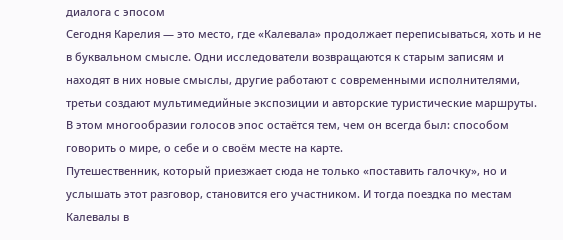диалога с эпосом
Сегодня Карелия — это место, где «Калевала» продолжает переписываться, хоть и не в буквальном смысле. Одни исследователи возвращаются к старым записям и находят в них новые смыслы, другие работают с современными исполнителями, третьи создают мультимедийные экспозиции и авторские туристические маршруты. В этом многообразии голосов эпос остаётся тем, чем он всегда был: способом говорить о мире, о себе и о своём месте на карте.
Путешественник, который приезжает сюда не только «поставить галочку», но и услышать этот разговор, становится его участником. И тогда поездка по местам Калевалы в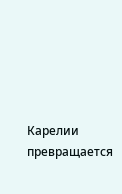Карелии превращается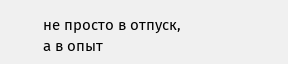не просто в отпуск, а в опыт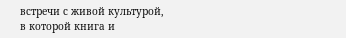встречи с живой культурой, в которой книга и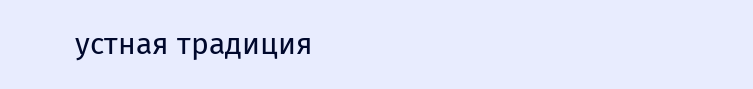устная традиция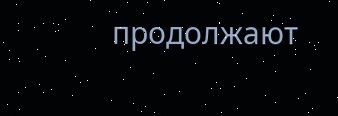продолжают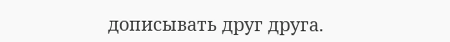дописывать друг друга.